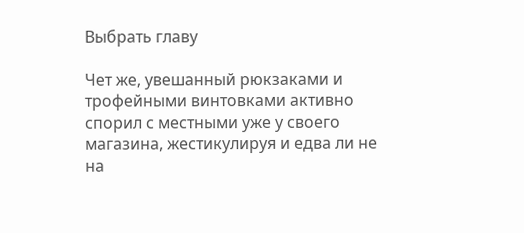Выбрать главу

Чет же, увешанный рюкзаками и трофейными винтовками активно спорил с местными уже у своего магазина, жестикулируя и едва ли не на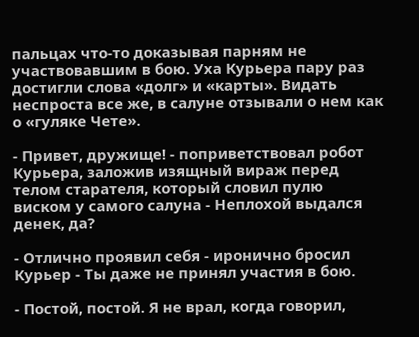пальцах что-то доказывая парням не участвовавшим в бою. Уха Курьера пару раз достигли слова «долг» и «карты». Видать неспроста все же, в салуне отзывали о нем как о «гуляке Чете».

- Привет, дружище! - поприветствовал робот Курьера, заложив изящный вираж перед телом старателя, который словил пулю виском у самого салуна - Неплохой выдался денек, да?

- Отлично проявил себя - иронично бросил Курьер - Ты даже не принял участия в бою.

- Постой, постой. Я не врал, когда говорил,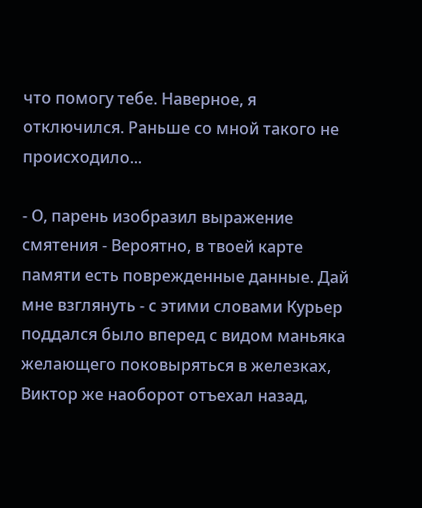что помогу тебе. Наверное, я отключился. Раньше со мной такого не происходило...

- О, парень изобразил выражение смятения - Вероятно, в твоей карте памяти есть поврежденные данные. Дай мне взглянуть - с этими словами Курьер поддался было вперед с видом маньяка желающего поковыряться в железках, Виктор же наоборот отъехал назад,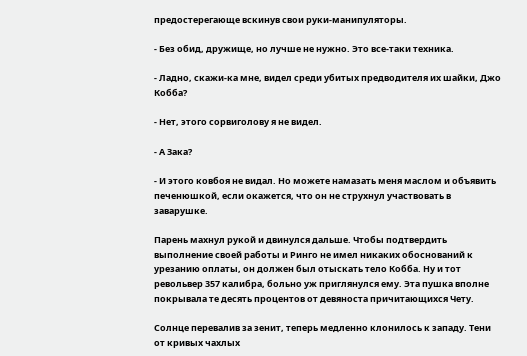предостерегающе вскинув свои руки-манипуляторы.

- Без обид, дружище, но лучше не нужно. Это все-таки техника.

- Ладно, скажи-ка мне, видел среди убитых предводителя их шайки, Джо Кобба?

- Нет, этого сорвиголову я не видел.

- А Зака?

- И этого ковбоя не видал. Но можете намазать меня маслом и объявить печенюшкой, если окажется, что он не струхнул участвовать в заварушке.

Парень махнул рукой и двинулся дальше. Чтобы подтвердить выполнение своей работы и Ринго не имел никаких обоснований к урезанию оплаты, он должен был отыскать тело Кобба. Ну и тот револьвер 357 калибра, больно уж приглянулся ему. Эта пушка вполне покрывала те десять процентов от девяноста причитающихся Чету.

Солнце перевалив за зенит, теперь медленно клонилось к западу. Тени от кривых чахлых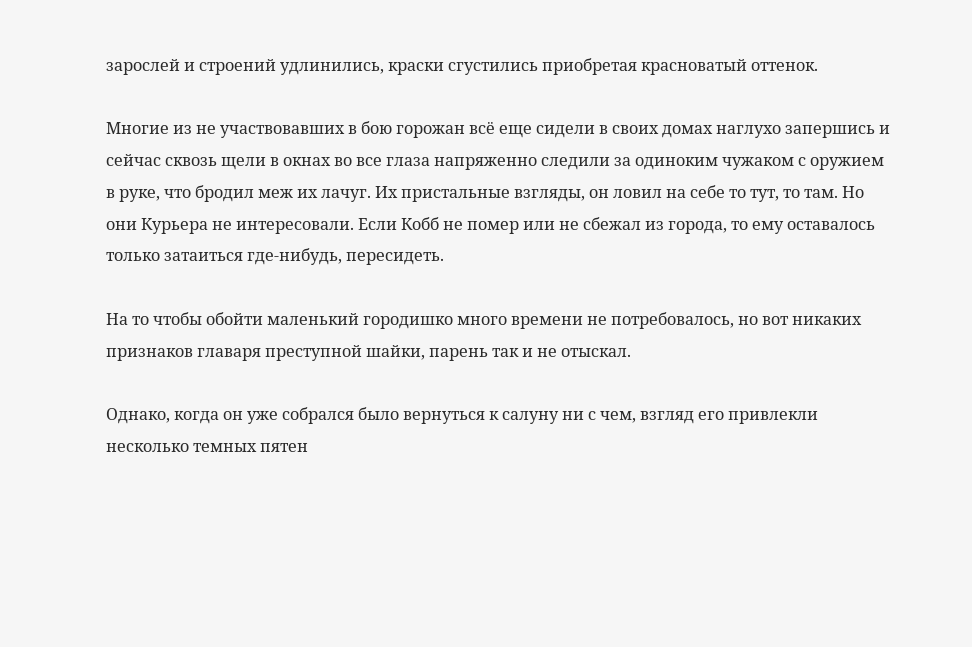зарослей и строений удлинились, краски сгустились приобретая красноватый оттенок.

Многие из не участвовавших в бою горожан всё еще сидели в своих домах наглухо запершись и сейчас сквозь щели в окнах во все глаза напряженно следили за одиноким чужаком с оружием в руке, что бродил меж их лачуг. Их пристальные взгляды, он ловил на себе то тут, то там. Но они Курьера не интересовали. Если Кобб не помер или не сбежал из города, то ему оставалось только затаиться где-нибудь, пересидеть.

На то чтобы обойти маленький городишко много времени не потребовалось, но вот никаких признаков главаря преступной шайки, парень так и не отыскал.

Однако, когда он уже собрался было вернуться к салуну ни с чем, взгляд его привлекли несколько темных пятен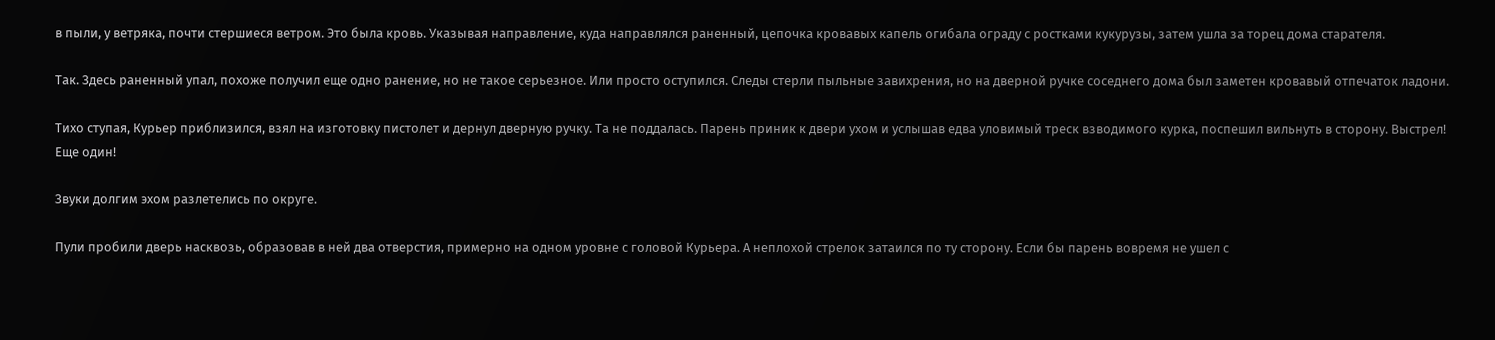в пыли, у ветряка, почти стершиеся ветром. Это была кровь. Указывая направление, куда направлялся раненный, цепочка кровавых капель огибала ограду с ростками кукурузы, затем ушла за торец дома старателя.

Так. Здесь раненный упал, похоже получил еще одно ранение, но не такое серьезное. Или просто оступился. Следы стерли пыльные завихрения, но на дверной ручке соседнего дома был заметен кровавый отпечаток ладони.

Тихо ступая, Курьер приблизился, взял на изготовку пистолет и дернул дверную ручку. Та не поддалась. Парень приник к двери ухом и услышав едва уловимый треск взводимого курка, поспешил вильнуть в сторону. Выстрел! Еще один!

Звуки долгим эхом разлетелись по округе.

Пули пробили дверь насквозь, образовав в ней два отверстия, примерно на одном уровне с головой Курьера. А неплохой стрелок затаился по ту сторону. Если бы парень вовремя не ушел с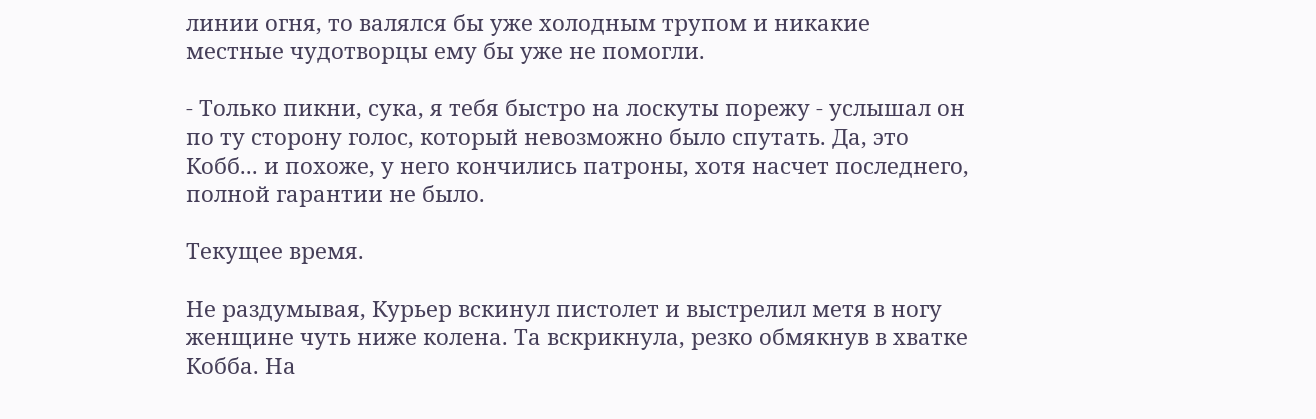линии огня, то валялся бы уже холодным трупом и никакие местные чудотворцы ему бы уже не помогли.

- Только пикни, сука, я тебя быстро на лоскуты порежу - услышал он по ту сторону голос, который невозможно было спутать. Да, это Кобб... и похоже, у него кончились патроны, хотя насчет последнего, полной гарантии не было.

Текущее время.

Не раздумывая, Курьер вскинул пистолет и выстрелил метя в ногу женщине чуть ниже колена. Та вскрикнула, резко обмякнув в хватке Кобба. На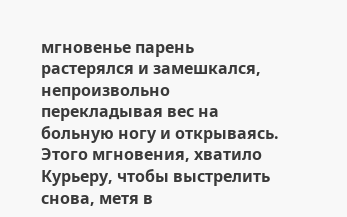мгновенье парень растерялся и замешкался, непроизвольно перекладывая вес на больную ногу и открываясь. Этого мгновения, хватило Курьеру, чтобы выстрелить снова, метя в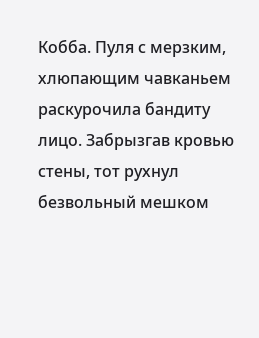Кобба. Пуля с мерзким, хлюпающим чавканьем раскурочила бандиту лицо. Забрызгав кровью стены, тот рухнул безвольный мешком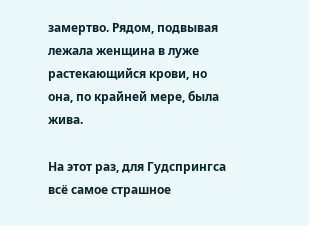замертво. Рядом, подвывая лежала женщина в луже растекающийся крови, но она, по крайней мере, была жива.

На этот раз, для Гудспрингса всё самое страшное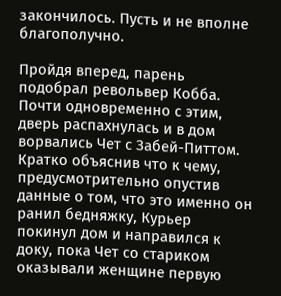закончилось. Пусть и не вполне благополучно.

Пройдя вперед, парень подобрал револьвер Кобба. Почти одновременно с этим, дверь распахнулась и в дом ворвались Чет с Забей-Питтом. Кратко объяснив что к чему, предусмотрительно опустив данные о том, что это именно он ранил бедняжку, Курьер покинул дом и направился к доку, пока Чет со стариком оказывали женщине первую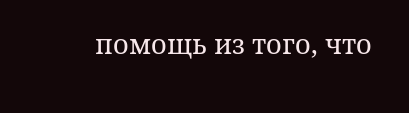помощь из того, что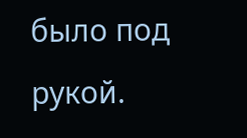было под рукой.